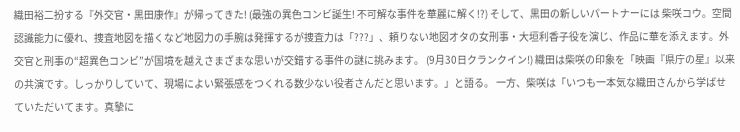織田裕二扮する『外交官・黒田康作』が帰ってきた! (最強の異色コンビ誕生! 不可解な事件を華麗に解く!?) そして、黒田の新しいパートナーには 柴咲コウ。空間認識能力に優れ、捜査地図を描くなど地図力の手腕は発揮するが捜査力は「???」、頼りない地図オタの女刑事・大垣利香子役を演じ、作品に華を添えます。外交官と刑事の“超異色コンビ”が国境を越えさまざまな思いが交錯する事件の謎に挑みます。 (9月30日クランクイン!) 織田は柴咲の印象を「映画『県庁の星』以来の共演です。しっかりしていて、現場によい緊張感をつくれる数少ない役者さんだと思います。」と語る。 一方、柴咲は「いつも一本気な織田さんから学ばせていただいてます。真摯に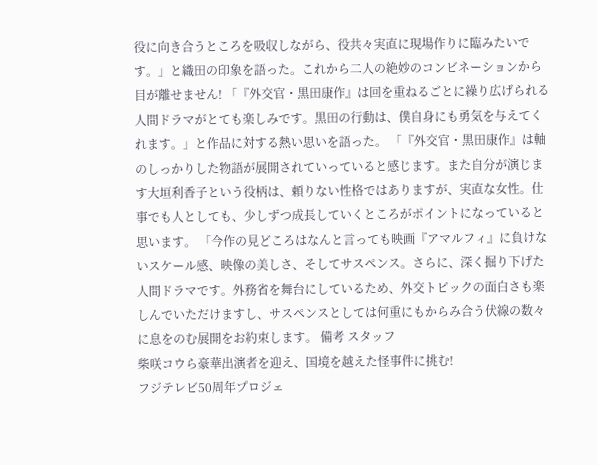役に向き合うところを吸収しながら、役共々実直に現場作りに臨みたいです。」と織田の印象を語った。これから二人の絶妙のコンビネーションから目が離せません! 「『外交官・黒田康作』は回を重ねるごとに繰り広げられる人間ドラマがとても楽しみです。黒田の行動は、僕自身にも勇気を与えてくれます。」と作品に対する熱い思いを語った。 「『外交官・黒田康作』は軸のしっかりした物語が展開されていっていると感じます。また自分が演じます大垣利香子という役柄は、頼りない性格ではありますが、実直な女性。仕事でも人としても、少しずつ成長していくところがポイントになっていると思います。 「今作の見どころはなんと言っても映画『アマルフィ』に負けないスケール感、映像の美しさ、そしてサスペンス。さらに、深く掘り下げた人間ドラマです。外務省を舞台にしているため、外交トピックの面白さも楽しんでいただけますし、サスペンスとしては何重にもからみ合う伏線の数々に息をのむ展開をお約束します。 備考 スタッフ
柴咲コウら豪華出演者を迎え、国境を越えた怪事件に挑む!
フジテレビ50周年プロジェ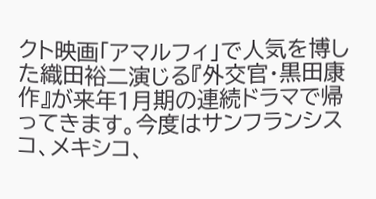クト映画「アマルフィ」で人気を博した織田裕二演じる『外交官・黒田康作』が来年1月期の連続ドラマで帰ってきます。今度はサンフランシスコ、メキシコ、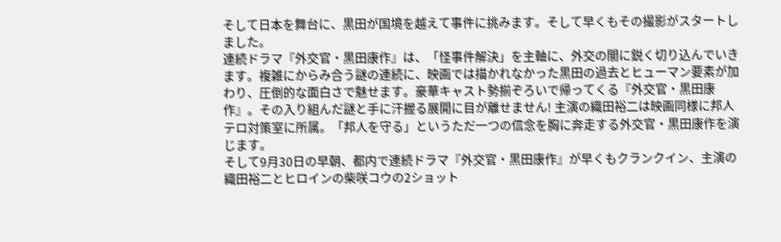そして日本を舞台に、黒田が国境を越えて事件に挑みます。そして早くもその撮影がスタートしました。
連続ドラマ『外交官・黒田康作』は、「怪事件解決」を主軸に、外交の闇に鋭く切り込んでいきます。複雑にからみ合う謎の連続に、映画では描かれなかった黒田の過去とヒューマン要素が加わり、圧倒的な面白さで魅せます。豪華キャスト勢揃ぞろいで帰ってくる『外交官・黒田康作』。その入り組んだ謎と手に汗握る展開に目が離せません! 主演の織田裕二は映画同様に邦人テロ対策室に所属。「邦人を守る」というただ一つの信念を胸に奔走する外交官・黒田康作を演じます。
そして9月30日の早朝、都内で連続ドラマ『外交官・黒田康作』が早くもクランクイン、主演の織田裕二とヒロインの柴咲コウの2ショット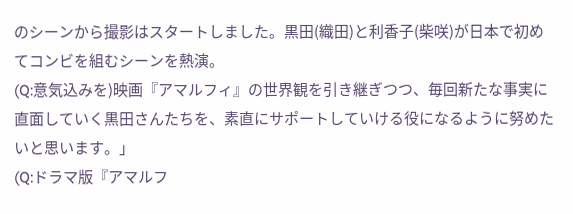のシーンから撮影はスタートしました。黒田(織田)と利香子(柴咲)が日本で初めてコンビを組むシーンを熱演。
(Q:意気込みを)映画『アマルフィ』の世界観を引き継ぎつつ、毎回新たな事実に直面していく黒田さんたちを、素直にサポートしていける役になるように努めたいと思います。」
(Q:ドラマ版『アマルフ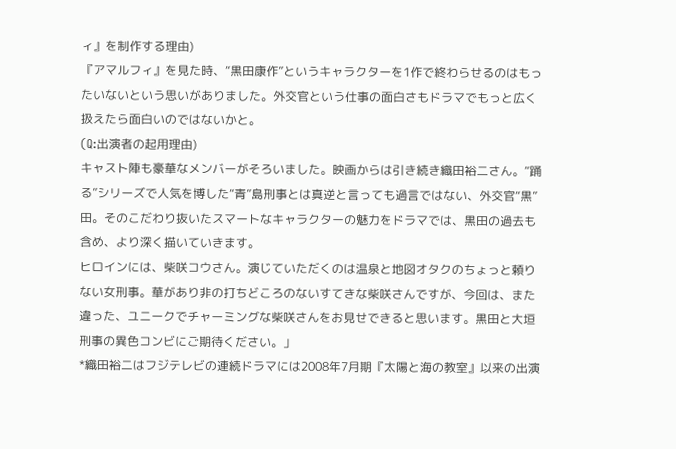ィ』を制作する理由)
『アマルフィ』を見た時、“黒田康作”というキャラクターを1作で終わらせるのはもったいないという思いがありました。外交官という仕事の面白さもドラマでもっと広く扱えたら面白いのではないかと。
(Q:出演者の起用理由)
キャスト陣も豪華なメンバーがそろいました。映画からは引き続き織田裕二さん。“踊る”シリーズで人気を博した“青”島刑事とは真逆と言っても過言ではない、外交官“黒”田。そのこだわり抜いたスマートなキャラクターの魅力をドラマでは、黒田の過去も含め、より深く描いていきます。
ヒロインには、柴咲コウさん。演じていただくのは温泉と地図オタクのちょっと頼りない女刑事。華があり非の打ちどころのないすてきな柴咲さんですが、今回は、また違った、ユニークでチャーミングな柴咲さんをお見せできると思います。黒田と大垣刑事の異色コンビにご期待ください。」
*織田裕二はフジテレビの連続ドラマには2008年7月期『太陽と海の教室』以来の出演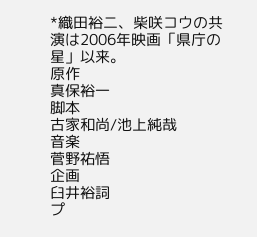*織田裕二、柴咲コウの共演は2006年映画「県庁の星」以来。
原作
真保裕一
脚本
古家和尚/池上純哉
音楽
菅野祐悟
企画
臼井裕詞
プ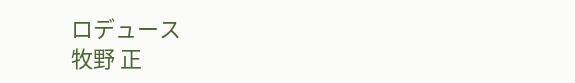ロデュース
牧野 正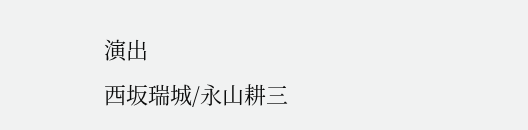演出
西坂瑞城/永山耕三